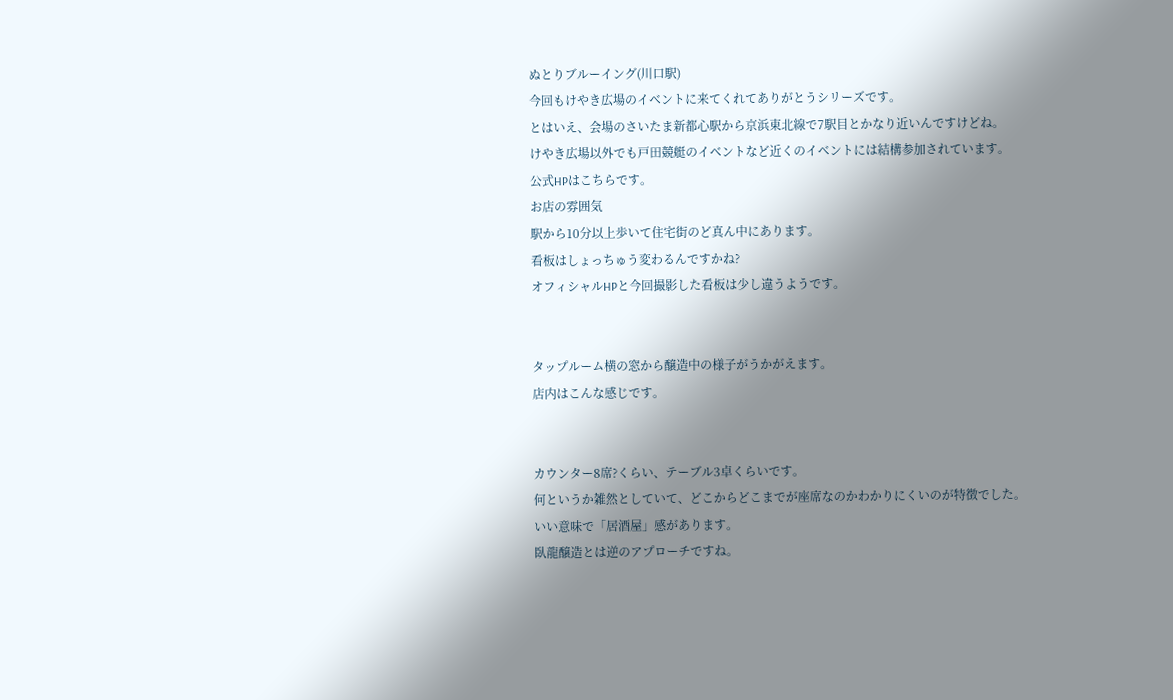ぬとりブルーイング(川口駅)
今回もけやき広場のイベントに来てくれてありがとうシリーズです。
とはいえ、会場のさいたま新都心駅から京浜東北線で7駅目とかなり近いんですけどね。
けやき広場以外でも戸田競艇のイベントなど近くのイベントには結構参加されています。
公式HPはこちらです。
お店の雰囲気
駅から10分以上歩いて住宅街のど真ん中にあります。
看板はしょっちゅう変わるんですかね?
オフィシャルHPと今回撮影した看板は少し違うようです。


タップルーム横の窓から醸造中の様子がうかがえます。
店内はこんな感じです。


カウンター8席?くらい、テーブル3卓くらいです。
何というか雑然としていて、どこからどこまでが座席なのかわかりにくいのが特徴でした。
いい意味で「居酒屋」感があります。
臥龍醸造とは逆のアプローチですね。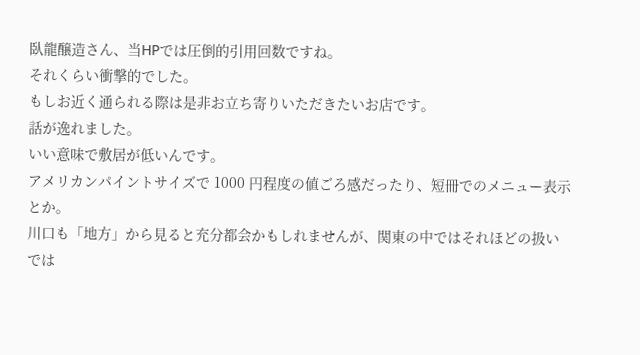臥龍醸造さん、当HPでは圧倒的引用回数ですね。
それくらい衝撃的でした。
もしお近く通られる際は是非お立ち寄りいただきたいお店です。
話が逸れました。
いい意味で敷居が低いんです。
アメリカンパイントサイズで 1000 円程度の値ごろ感だったり、短冊でのメニュー表示とか。
川口も「地方」から見ると充分都会かもしれませんが、関東の中ではそれほどの扱いでは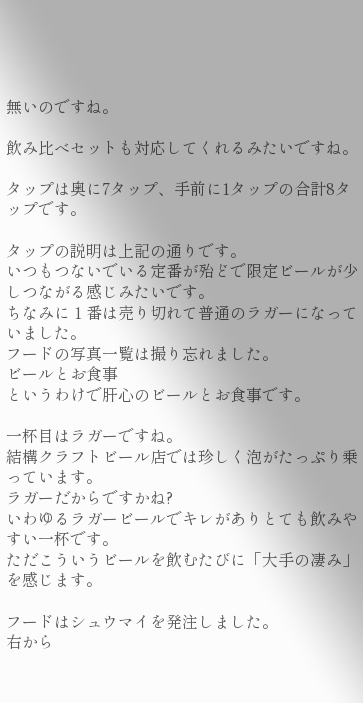無いのですね。

飲み比べセットも対応してくれるみたいですね。

タップは奥に7タップ、手前に1タップの合計8タップです。

タップの説明は上記の通りです。
いつもつないでいる定番が殆どで限定ビールが少しつながる感じみたいです。
ちなみに 1 番は売り切れて普通のラガーになっていました。
フードの写真一覧は撮り忘れました。
ビールとお食事
というわけで肝心のビールとお食事です。

一杯目はラガーですね。
結構クラフトビール店では珍しく泡がたっぷり乗っています。
ラガーだからですかね?
いわゆるラガービールでキレがありとても飲みやすい一杯です。
ただこういうビールを飲むたびに「大手の凄み」を感じます。

フードはシュウマイを発注しました。
右から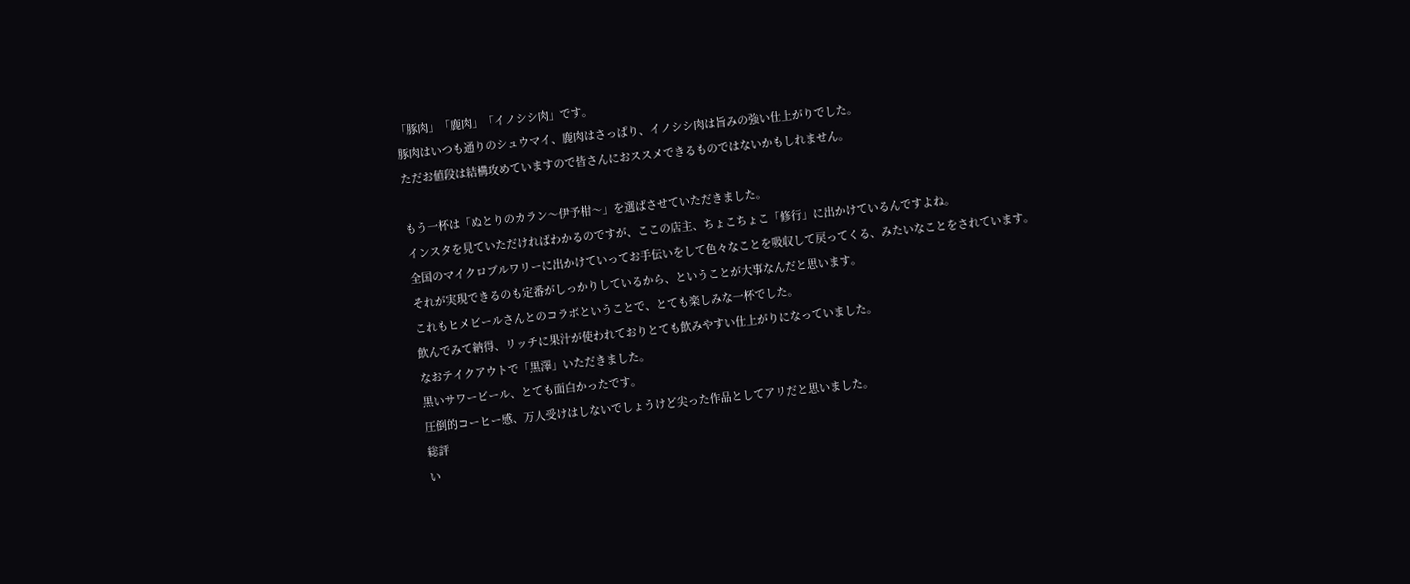「豚肉」「鹿肉」「イノシシ肉」です。
豚肉はいつも通りのシュウマイ、鹿肉はさっぱり、イノシシ肉は旨みの強い仕上がりでした。
ただお値段は結構攻めていますので皆さんにおススメできるものではないかもしれません。

もう一杯は「ぬとりのカラン〜伊予柑〜」を選ばさせていただきました。
インスタを見ていただければわかるのですが、ここの店主、ちょこちょこ「修行」に出かけているんですよね。
全国のマイクロブルワリーに出かけていってお手伝いをして色々なことを吸収して戻ってくる、みたいなことをされています。
それが実現できるのも定番がしっかりしているから、ということが大事なんだと思います。
これもヒメビールさんとのコラボということで、とても楽しみな一杯でした。
飲んでみて納得、リッチに果汁が使われておりとても飲みやすい仕上がりになっていました。
なおテイクアウトで「黒澤」いただきました。
黒いサワービール、とても面白かったです。
圧倒的コーヒー感、万人受けはしないでしょうけど尖った作品としてアリだと思いました。
総評
い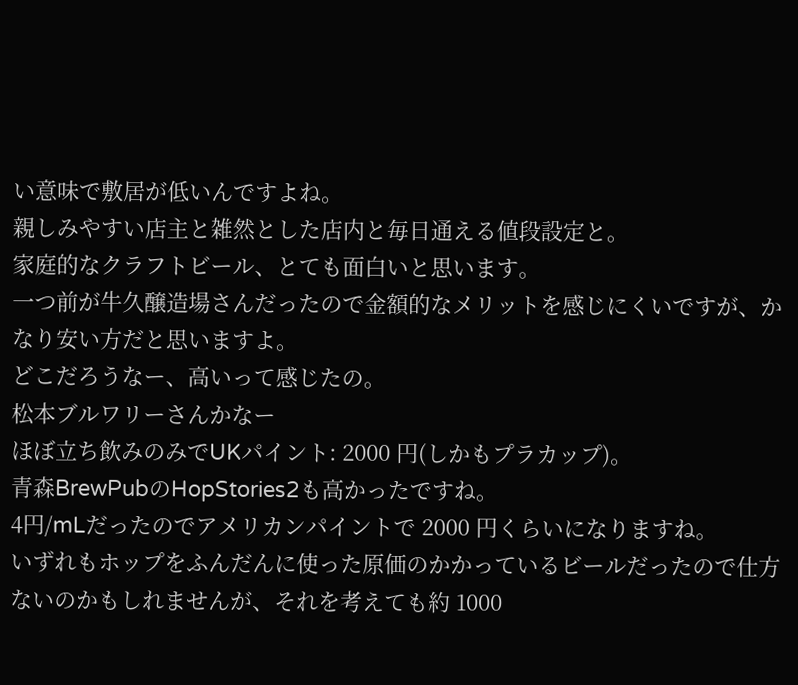い意味で敷居が低いんですよね。
親しみやすい店主と雑然とした店内と毎日通える値段設定と。
家庭的なクラフトビール、とても面白いと思います。
一つ前が牛久醸造場さんだったので金額的なメリットを感じにくいですが、かなり安い方だと思いますよ。
どこだろうなー、高いって感じたの。
松本ブルワリーさんかなー
ほぼ立ち飲みのみでUKパイント: 2000 円(しかもプラカップ)。
青森BrewPubのHopStories2も高かったですね。
4円/mLだったのでアメリカンパイントで 2000 円くらいになりますね。
いずれもホップをふんだんに使った原価のかかっているビールだったので仕方ないのかもしれませんが、それを考えても約 1000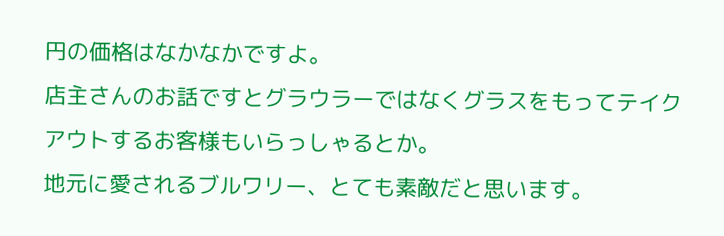円の価格はなかなかですよ。
店主さんのお話ですとグラウラーではなくグラスをもってテイクアウトするお客様もいらっしゃるとか。
地元に愛されるブルワリー、とても素敵だと思います。